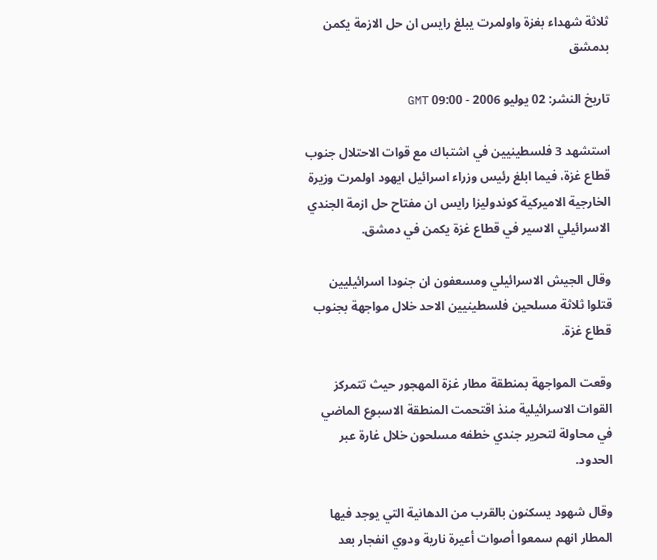ثلاثة شهداء بغزة واولمرت يبلغ رايس ان حل الازمة يكمن بدمشق

تاريخ النشر: 02 يوليو 2006 - 09:00 GMT

استشهد 3 فلسطينيين في اشتباك مع قوات الاحتلال جنوب قطاع غزة، فيما ابلغ رئيس وزراء اسرائيل ايهود اولمرت وزيرة الخارجية الاميركية كوندوليزا رايس ان مفتاح حل ازمة الجندي الاسرائيلي الاسير في قطاع غزة يكمن في دمشق.

وقال الجيش الاسرائيلي ومسعفون ان جنودا اسرائيليين قتلوا ثلاثة مسلحين فلسطينيين الاحد خلال مواجهة بجنوب قطاع غزة.

وقعت المواجهة بمنطقة مطار غزة المهجور حيث تتمركز القوات الاسرائيلية منذ اقتحمت المنطقة الاسبوع الماضي في محاولة لتحرير جندي خطفه مسلحون خلال غارة عبر الحدود.

وقال شهود يسكنون بالقرب من الدهانية التي يوجد فيها المطار انهم سمعوا أصوات أعيرة نارية ودوي انفجار بعد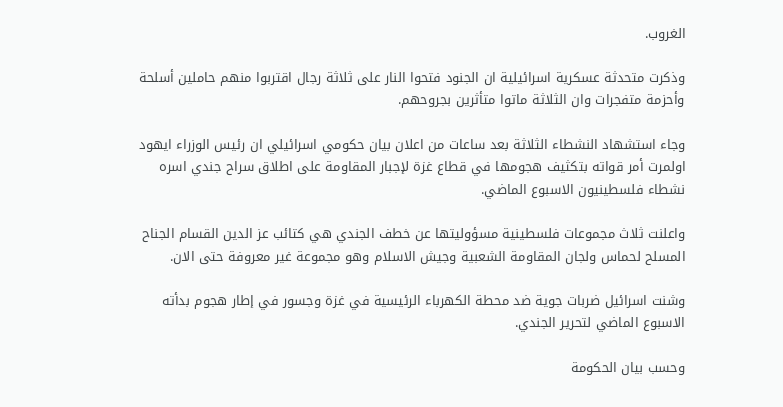الغروب.

وذكرت متحدثة عسكرية اسرائيلية ان الجنود فتحوا النار على ثلاثة رجال اقتربوا منهم حاملين أسلحة وأحزمة متفجرات وان الثلاثة ماتوا متأثرين بجروحهم.

وجاء استشهاد النشطاء الثلاثة بعد ساعات من اعلان بيان حكومي اسرائيلي ان رئيس الوزراء ايهود اولمرت أمر قواته بتكثيف هجومها في قطاع غزة لإجبار المقاومة على اطلاق سراح جندي اسره نشطاء فلسطينيون الاسبوع الماضي.

واعلنت ثلاث مجموعات فلسطينية مسؤوليتها عن خطف الجندي هي كتائب عز الدين القسام الجناح المسلح لحماس ولجان المقاومة الشعبية وجيش الاسلام وهو مجموعة غير معروفة حتى الان.

وشنت اسرائيل ضربات جوية ضد محطة الكهرباء الرئيسية في غزة وجسور في إطار هجوم بدأته الاسبوع الماضي لتحرير الجندي.

وحسب بيان الحكومة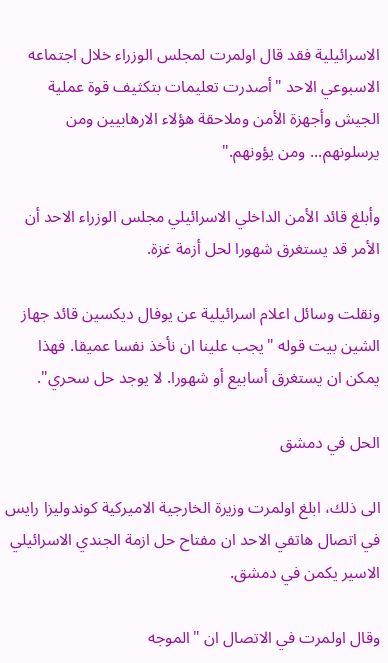الاسرائيلية فقد قال اولمرت لمجلس الوزراء خلال اجتماعه الاسبوعي الاحد "أصدرت تعليمات بتكثيف قوة عملية الجيش وأجهزة الأمن وملاحقة هؤلاء الارهابيين ومن يرسلونهم... ومن يؤونهم."

وأبلغ قائد الأمن الداخلي الاسرائيلي مجلس الوزراء الاحد أن الأمر قد يستغرق شهورا لحل أزمة غزة.

ونقلت وسائل اعلام اسرائيلية عن يوفال ديكسين قائد جهاز الشين بيت قوله "يجب علينا ان نأخذ نفسا عميقا. فهذا يمكن ان يستغرق أسابيع أو شهورا. لا يوجد حل سحري".

الحل في دمشق

الى ذلك، ابلغ اولمرت وزيرة الخارجية الاميركية كوندوليزا رايس في اتصال هاتفي الاحد ان مفتاح حل ازمة الجندي الاسرائيلي الاسير يكمن في دمشق.

وقال اولمرت في الاتصال ان "الموجه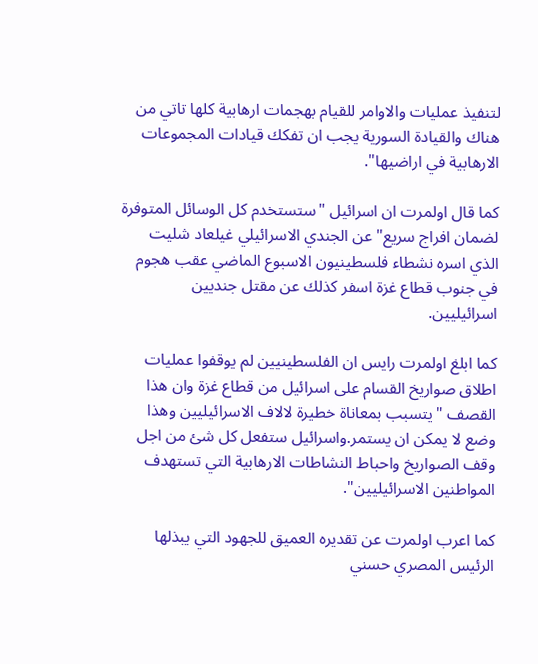لتنفيذ عمليات والاوامر للقيام بهجمات ارهابية كلها تاتي من هناك والقيادة السورية يجب ان تفكك قيادات المجموعات الارهابية في اراضيها".

كما قال اولمرت ان اسرائيل "ستستخدم كل الوسائل المتوفرة لضمان افراج سريع" عن الجندي الاسرائيلي غيلعاد شليت الذي اسره نشطاء فلسطينيون الاسبوع الماضي عقب هجوم في جنوب قطاع غزة اسفر كذلك عن مقتل جنديين اسرائيليين.

كما ابلغ اولمرت رايس ان الفلسطينيين لم يوقفوا عمليات اطلاق صواريخ القسام على اسرائيل من قطاع غزة وان هذا القصف "يتسبب بمعاناة خطيرة لالاف الاسرائيليين وهذا وضع لا يمكن ان يستمر.واسرائيل ستفعل كل شئ من اجل وقف الصواريخ واحباط النشاطات الارهابية التي تستهدف المواطنين الاسرائيليين".

كما اعرب اولمرت عن تقديره العميق للجهود التي يبذلها الرئيس المصري حسني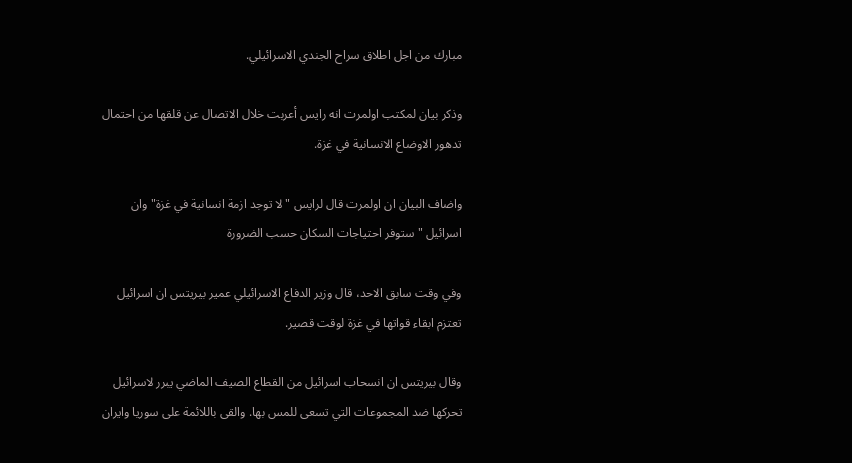مبارك من اجل اطلاق سراح الجندي الاسرائيلي.

وذكر بيان لمكتب اولمرت انه رايس أعربت خلال الاتصال عن قلقها من احتمال تدهور الاوضاع الانسانية في غزة.

واضاف البيان ان اولمرت قال لرايس "لا توجد ازمة انسانية في غزة" وان اسرائيل "ستوفر احتياجات السكان حسب الضرورة

وفي وقت سابق الاحد، قال وزير الدفاع الاسرائيلي عمير بيريتس ان اسرائيل تعتزم ابقاء قواتها في غزة لوقت قصير.

وقال بيريتس ان انسحاب اسرائيل من القطاع الصيف الماضي يبرر لاسرائيل تحركها ضد المجموعات التي تسعى للمس بها. والقى باللائمة على سوريا وايران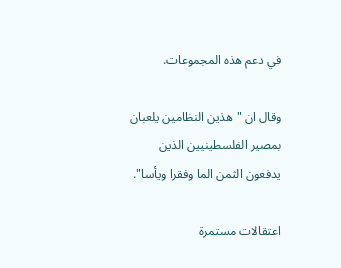في دعم هذه المجموعات.

وقال ان "هذين النظامين يلعبان بمصير الفلسطينيين الذين يدفعون الثمن الما وفقرا ويأسا".

اعتقالات مستمرة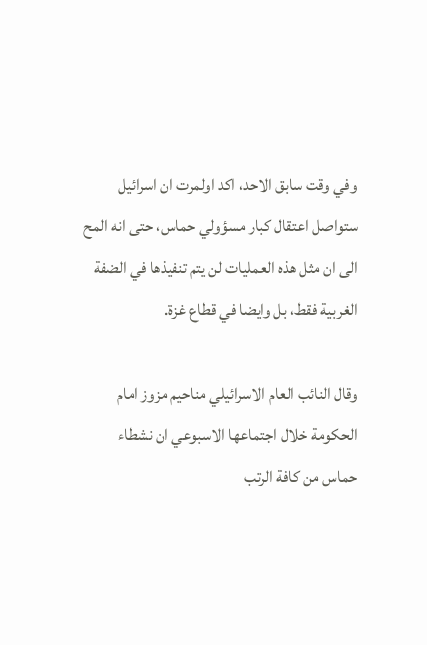وفي وقت سابق الاحد، اكد اولمرت ان اسرائيل ستواصل اعتقال كبار مسؤولي حماس، حتى انه المح الى ان مثل هذه العمليات لن يتم تنفيذها في الضفة الغربية فقط، بل وايضا في قطاع غزة.

وقال النائب العام الاسرائيلي مناحيم مزوز امام الحكومة خلال اجتماعها الاسبوعي ان نشطاء حماس من كافة الرتب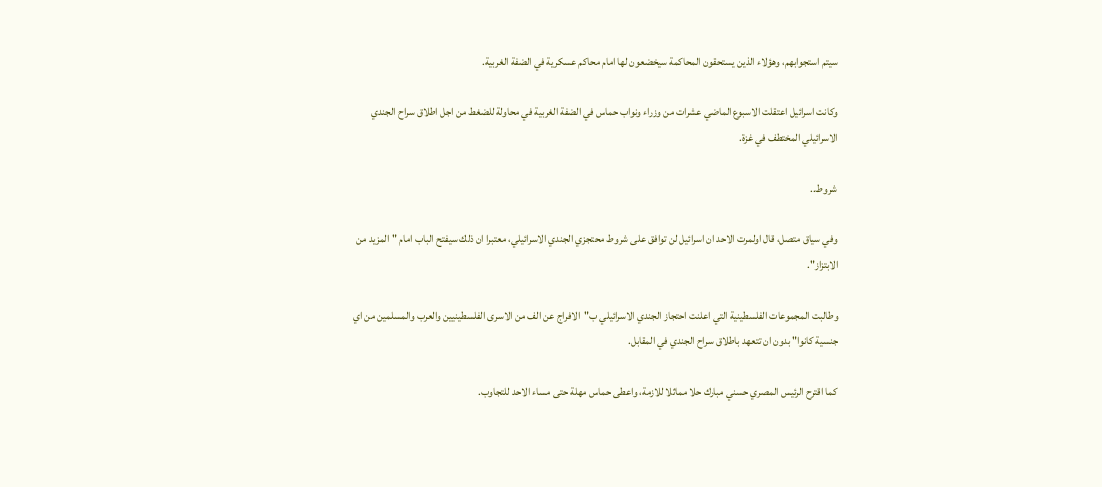سيتم استجوابهم، وهؤلاء الذين يستحقون المحاكمة سيخضعون لها امام محاكم عسكرية في الضفة الغربية.

وكانت اسرائيل اعتقلت الاسبوع الماضي عشرات من وزراء ونواب حماس في الضفة الغربية في محاولة للضغط من اجل اطلاق سراح الجندي الاسرائيلي المختطف في غزة.

شروط..

وفي سياق متصل، قال اولمرت الاحد ان اسرائيل لن توافق على شروط محتجزي الجندي الاسرائيلي، معتبرا ان ذلك سيفتح الباب امام "المزيد من الابتزاز".

وطالبت المجموعات الفلسطينية التي اعلنت احتجاز الجندي الاسرائيلي ب"الافراج عن الف من الاسرى الفلسطينيين والعرب والمسلمين من اي جنسية كانوا" بدون ان تتعهد باطلاق سراح الجندي في المقابل.

كما اقترح الرئيس المصري حسني مبارك حلا مماثلا للازمة، واعطى حماس مهلة حتى مساء الاحد للتجاوب.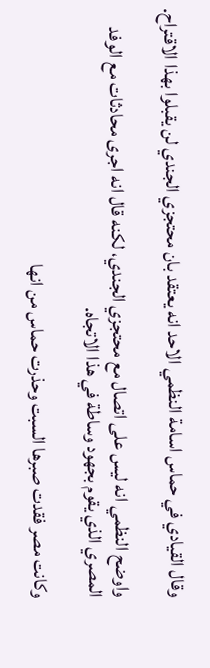وقال القيادي في حماس اسامة النظمي الاحد انه يعتقد بان محتجزي الجندي لن يقبلوا بهذا الاقتراح.

واوضح النظمي انه ليس على اتصال مع محتجزي الجندي، لكنه قال انه اجرى محادثات مع الوفد المصري الذي يقوم بجهود وساطة في هذا الاتجاه.

وكانت مصر فقدت صبرها السبت وحذرت حماس من انها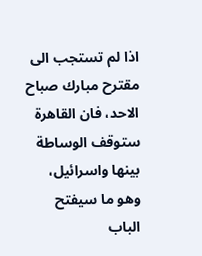اذا لم تستجب الى مقترح مبارك صباح الاحد، فان القاهرة ستوقف الوساطة بينها واسرائيل، وهو ما سيفتح الباب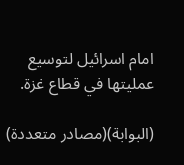امام اسرائيل لتوسيع عمليتها في قطاع غزة.

(البوابة)(مصادر متعددة)